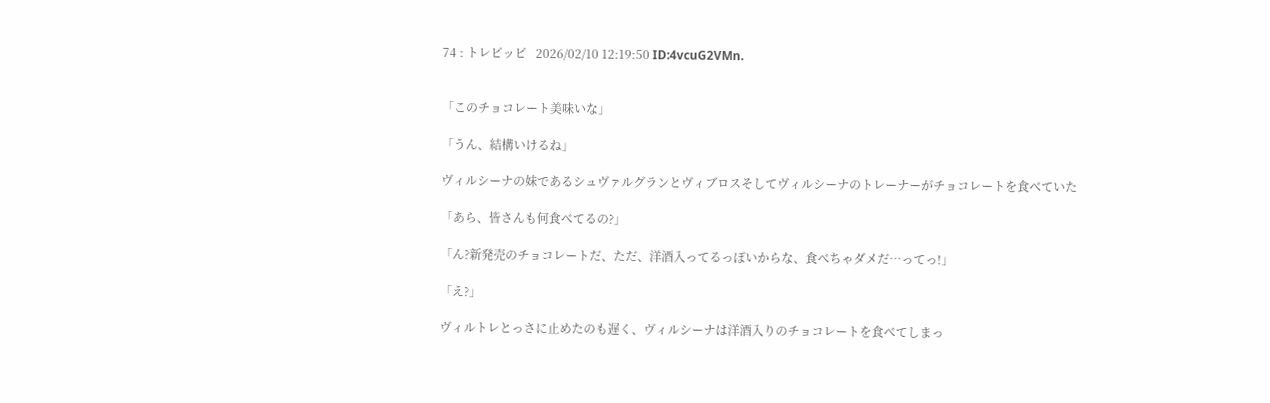74 : トレピッピ   2026/02/10 12:19:50 ID:4vcuG2VMn.


「このチョコレート美味いな」

「うん、結構いけるね」

ヴィルシーナの妹であるシュヴァルグランとヴィブロスそしてヴィルシーナのトレーナーがチョコレートを食べていた

「あら、皆さんも何食べてるの?」

「ん?新発売のチョコレートだ、ただ、洋酒入ってるっぽいからな、食べちゃダメだ…ってっ!」

「え?」

ヴィルトレとっさに止めたのも遅く、ヴィルシーナは洋酒入りのチョコレートを食べてしまっ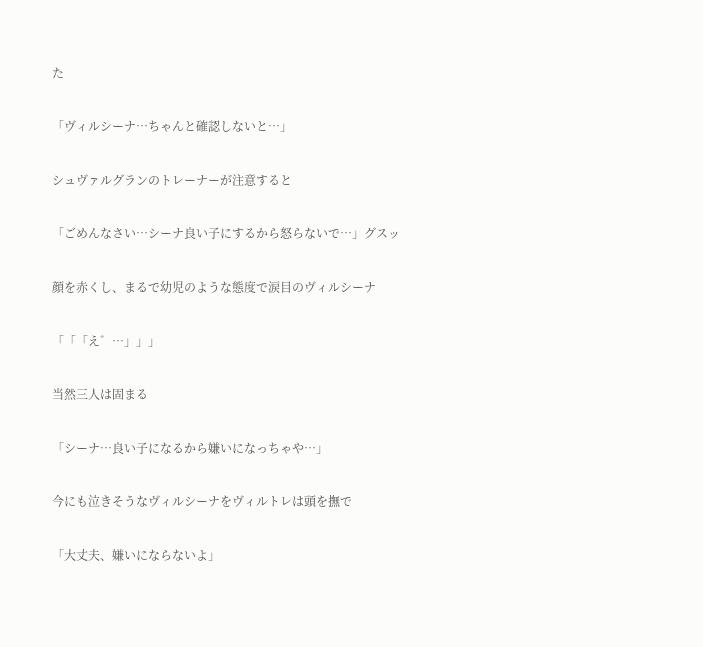た

「ヴィルシーナ…ちゃんと確認しないと…」

シュヴァルグランのトレーナーが注意すると

「ごめんなさい…シーナ良い子にするから怒らないで…」グスッ

顔を赤くし、まるで幼児のような態度で涙目のヴィルシーナ

「「「え゛…」」」

当然三人は固まる

「シーナ…良い子になるから嫌いになっちゃや…」

今にも泣きそうなヴィルシーナをヴィルトレは頭を撫で

「大丈夫、嫌いにならないよ」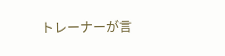トレーナーが言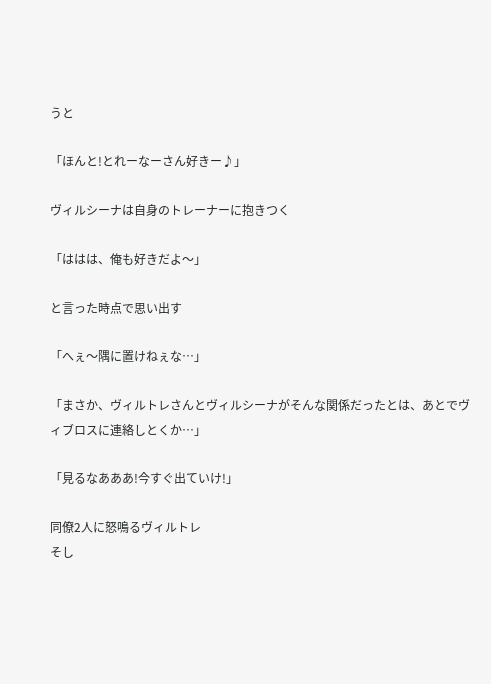うと

「ほんと!とれーなーさん好きー♪」

ヴィルシーナは自身のトレーナーに抱きつく

「ははは、俺も好きだよ〜」

と言った時点で思い出す

「へぇ〜隅に置けねぇな…」

「まさか、ヴィルトレさんとヴィルシーナがそんな関係だったとは、あとでヴィブロスに連絡しとくか…」

「見るなあああ!今すぐ出ていけ!」

同僚2人に怒鳴るヴィルトレ
そし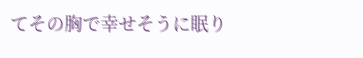てその胸で幸せそうに眠り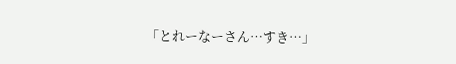「とれーなーさん…すき…」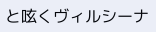と呟くヴィルシーナ